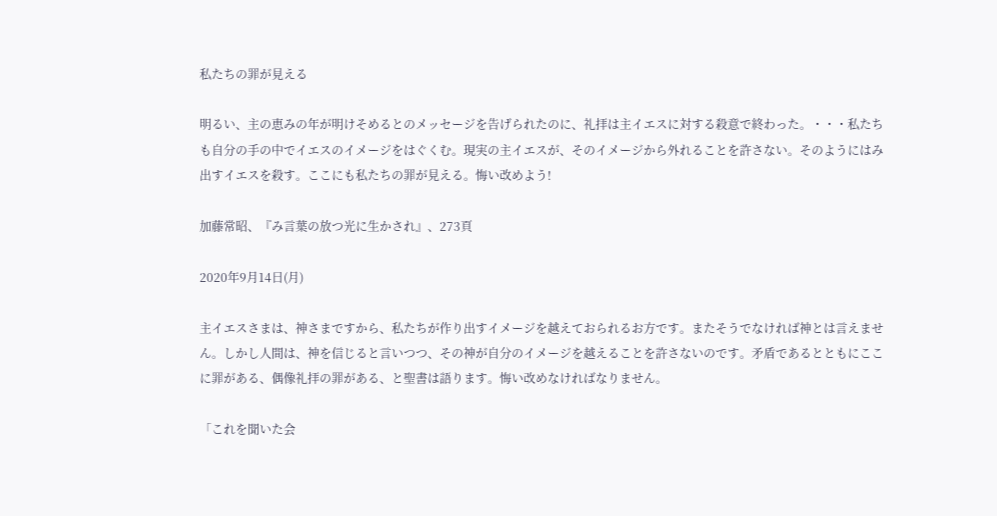私たちの罪が見える

明るい、主の恵みの年が明けそめるとのメッセージを告げられたのに、礼拝は主イエスに対する殺意で終わった。・・・私たちも自分の手の中でイエスのイメージをはぐくむ。現実の主イエスが、そのイメージから外れることを許さない。そのようにはみ出すイエスを殺す。ここにも私たちの罪が見える。悔い改めよう!

加藤常昭、『み言葉の放つ光に生かされ』、273頁

2020年9月14日(月)

主イエスさまは、神さまですから、私たちが作り出すイメージを越えておられるお方です。またそうでなければ神とは言えません。しかし人間は、神を信じると言いつつ、その神が自分のイメージを越えることを許さないのです。矛盾であるとともにここに罪がある、偶像礼拝の罪がある、と聖書は語ります。悔い改めなければなりません。

「これを聞いた会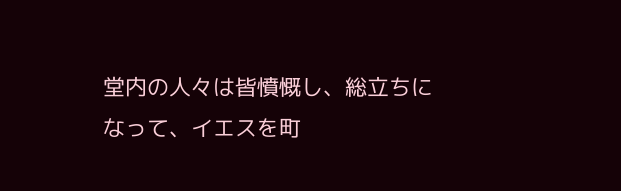堂内の人々は皆憤慨し、総立ちになって、イエスを町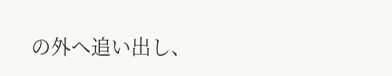の外へ追い出し、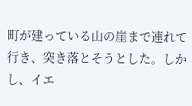町が建っている山の崖まで連れて行き、突き落とそうとした。しかし、イエ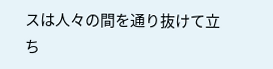スは人々の間を通り抜けて立ち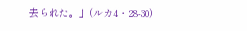去られた。」(ルカ4・28-30)